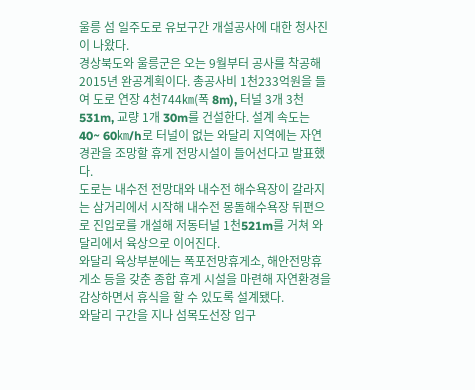울릉 섬 일주도로 유보구간 개설공사에 대한 청사진이 나왔다.
경상북도와 울릉군은 오는 9월부터 공사를 착공해 2015년 완공계획이다. 총공사비 1천233억원을 들여 도로 연장 4천744㎞(폭 8m), 터널 3개 3천531m, 교량 1개 30m를 건설한다. 설계 속도는 40~ 60㎞/h로 터널이 없는 와달리 지역에는 자연경관을 조망할 휴게 전망시설이 들어선다고 발표했다.
도로는 내수전 전망대와 내수전 해수욕장이 갈라지는 삼거리에서 시작해 내수전 몽돌해수욕장 뒤편으로 진입로를 개설해 저동터널 1천521m를 거쳐 와달리에서 육상으로 이어진다.
와달리 육상부분에는 폭포전망휴게소, 해안전망휴게소 등을 갖춘 종합 휴게 시설을 마련해 자연환경을 감상하면서 휴식을 할 수 있도록 설계됐다.
와달리 구간을 지나 섬목도선장 입구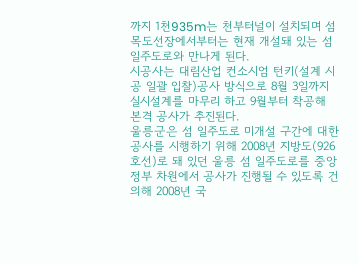까지 1천935m는 천부터널이 설치되며 섬목도선장에서부터는 현재 개설돼 있는 섬일주도로와 만나게 된다.
시공사는 대림산업 컨소시엄 턴키(설계 시공 일괄 입찰)공사 방식으로 8월 3일까지 실시설계를 마무리 하고 9월부터 착공해 본격 공사가 추진된다.
울릉군은 섬 일주도로 미개설 구간에 대한 공사를 시행하기 위해 2008년 지방도(926호선)로 돼 있던 울릉 섬 일주도로를 중앙정부 차원에서 공사가 진행될 수 있도록 건의해 2008년 국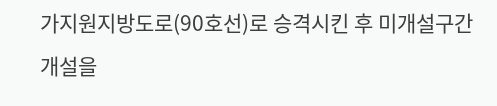가지원지방도로(90호선)로 승격시킨 후 미개설구간 개설을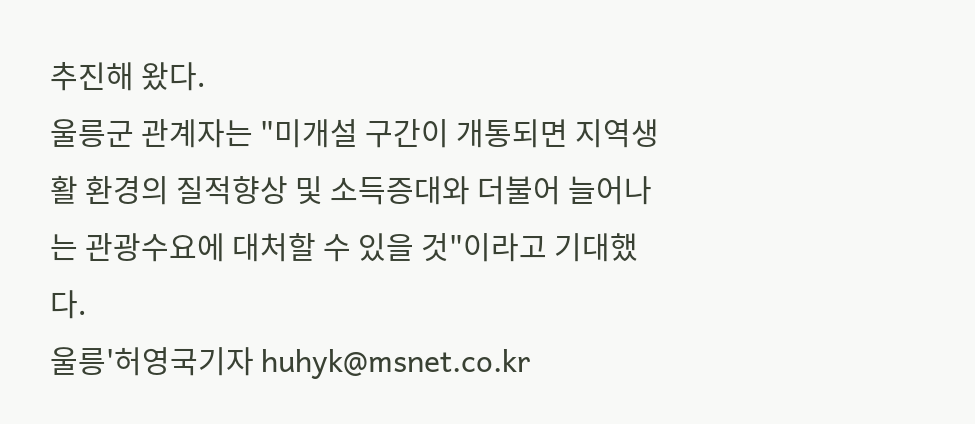추진해 왔다.
울릉군 관계자는 "미개설 구간이 개통되면 지역생활 환경의 질적향상 및 소득증대와 더불어 늘어나는 관광수요에 대처할 수 있을 것"이라고 기대했다.
울릉'허영국기자 huhyk@msnet.co.kr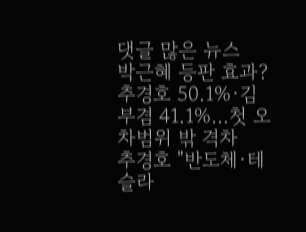댓글 많은 뉴스
박근혜 등판 효과? 추경호 50.1%·김부겸 41.1%…첫 오차범위 밖 격차
추경호 "반도체·테슬라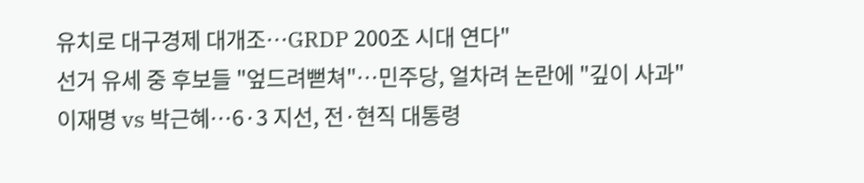유치로 대구경제 대개조…GRDP 200조 시대 연다"
선거 유세 중 후보들 "엎드려뻗쳐"…민주당, 얼차려 논란에 "깊이 사과"
이재명 vs 박근혜…6·3 지선, 전·현직 대통령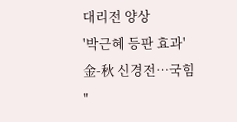대리전 양상
'박근혜 등판 효과' 金-秋 신경전…국힘 "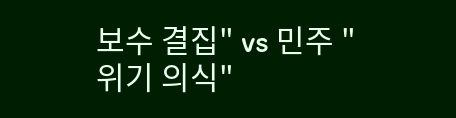보수 결집" vs 민주 "위기 의식"